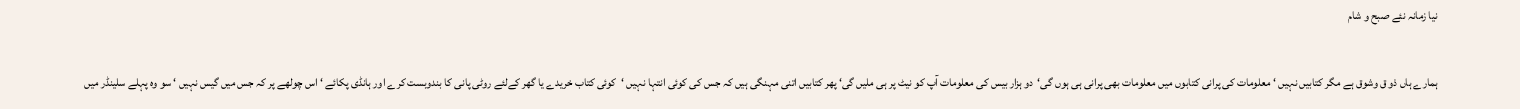نیا زمانہ نئے صبح و شام

ہمارے ہاں ذو ق وشوق ہے مگر کتابیں نہیں ‘ معلومات کی پرانی کتابوں میں معلومات بھی پرانی ہی ہوں گی‘دو ہزار بیس کی معلومات آپ کو نیٹ پر ہی ملیں گی‘ پھر کتابیں اتنی مہنگی ہیں کہ جس کی کوئی انتہا نہیں ‘کوئی کتاب خریدے یا گھر کےلئے روٹی پانی کا بندوبست کرے اور ہانڈی پکائے ‘ اس چولھے پر کہ جس میں گیس نہیں ‘ سو وہ پہلے سلینڈر میں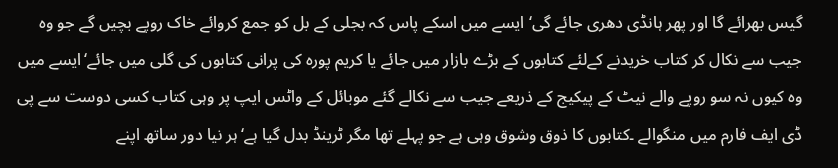گیس بھرائے گا اور پھر ہانڈی دھری جائے گی‘ ایسے میں اسکے پاس کہ بجلی کے بل کو جمع کروائے خاک روپے بچیں گے جو وہ جیب سے نکال کر کتاب خریدنے کےلئے کتابوں کے بڑے بازار میں جائے یا کریم پورہ کی پرانی کتابوں کی گلی میں جائے‘ایسے میں وہ کیوں نہ سو روپے والے نیٹ کے پیکیج کے ذریعے جیب سے نکالے گئے موبائل کے واٹس ایپ پر وہی کتاب کسی دوست سے پی ڈی ایف فارم میں منگوالے ۔کتابوں کا ذوق وشوق وہی ہے جو پہلے تھا مگر ٹرینڈ بدل گیا ہے‘ہر نیا دور ساتھ اپنے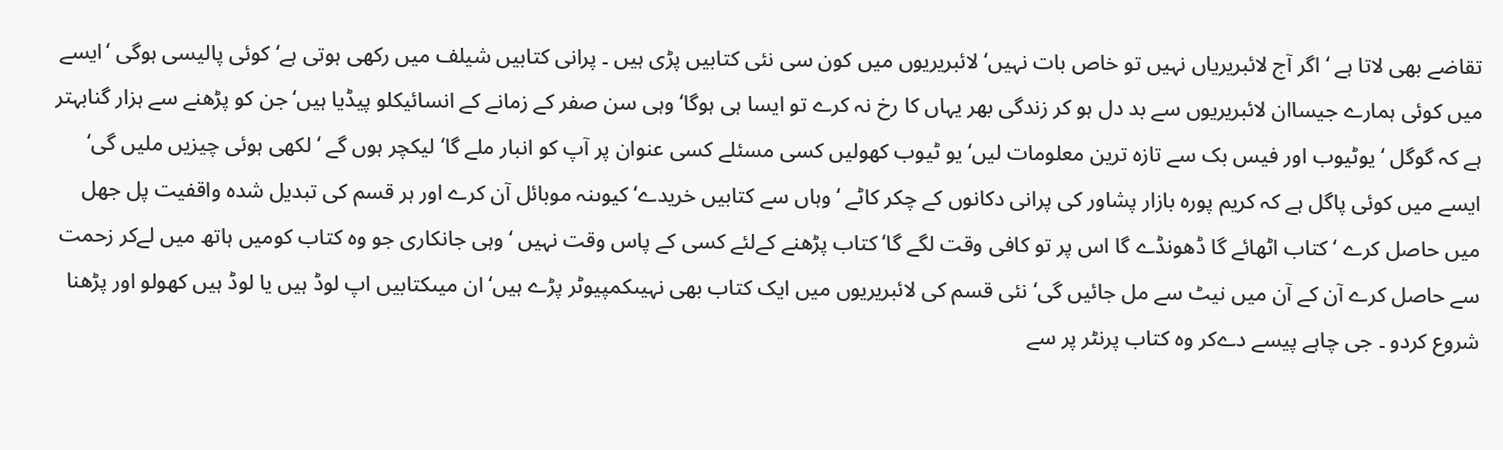تقاضے بھی لاتا ہے ‘ اگر آج لائبریریاں نہیں تو خاص بات نہیں‘ لائبریریوں میں کون سی نئی کتابیں پڑی ہیں ۔ پرانی کتابیں شیلف میں رکھی ہوتی ہے‘ کوئی پالیسی ہوگی ‘ایسے میں کوئی ہمارے جیساان لائبریریوں سے بد دل ہو کر زندگی بھر یہاں کا رخ نہ کرے تو ایسا ہی ہوگا‘ وہی سن صفر کے زمانے کے انسائیکلو پیڈیا ہیں‘جن کو پڑھنے سے ہزار گنابہتر ہے کہ گوگل ‘یوٹیوب اور فیس بک سے تازہ ترین معلومات لیں‘یو ٹیوب کھولیں کسی مسئلے کسی عنوان پر آپ کو انبار ملے گا‘ لیکچر ہوں گے ‘لکھی ہوئی چیزیں ملیں گی‘ ایسے میں کوئی پاگل ہے کہ کریم پورہ بازار پشاور کی پرانی دکانوں کے چکر کاٹے ‘وہاں سے کتابیں خریدے‘ کیوںنہ موبائل آن کرے اور ہر قسم کی تبدیل شدہ واقفیت پل جھل میں حاصل کرے ‘کتاب اٹھائے گا ڈھونڈے گا اس پر تو کافی وقت لگے گا‘کتاب پڑھنے کےلئے کسی کے پاس وقت نہیں ‘وہی جانکاری جو وہ کتاب کومیں ہاتھ میں لےکر زحمت سے حاصل کرے آن کے آن میں نیٹ سے مل جائیں گی‘ نئی قسم کی لائبریریوں میں ایک کتاب بھی نہیںکمپیوٹر پڑے ہیں‘ان میںکتابیں اپ لوڈ ہیں یا لوڈ ہیں کھولو اور پڑھنا شروع کردو ۔ جی چاہے پیسے دےکر وہ کتاب پرنٹر پر سے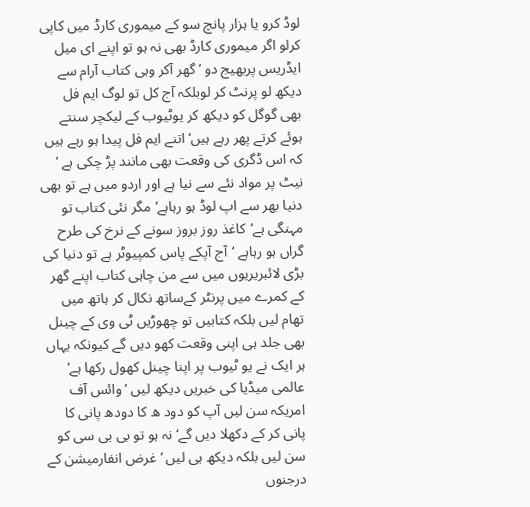لوڈ کرو یا ہزار پانچ سو کے میموری کارڈ میں کاپی کرلو اگر میموری کارڈ بھی نہ ہو تو اپنے ای میل ایڈریس پربھیج دو ‘ گھر آکر وہی کتاب آرام سے دیکھ لو پرنٹ کر لوبلکہ آج کل تو لوگ ایم فل بھی گوگل کو دیکھ کر یوٹیوب کے لیکچر سنتے ہوئے کرتے پھر رہے ہیں‘ اتنے ایم فل پیدا ہو رہے ہیں کہ اس ڈگری کی وقعت بھی مانند پڑ چکی ہے ‘ نیٹ پر مواد نئے سے نیا ہے اور اردو میں ہے تو بھی دنیا بھر سے اپ لوڈ ہو رہاہے‘مگر نئی کتاب تو مہنگی ہے‘کاغذ روز بروز سونے کے نرخ کی طرح گراں ہو رہاہے ‘آج آپکے پاس کمپیوٹر ہے تو دنیا کی بڑی لائبریریوں میں سے من چاہی کتاب اپنے گھر کے کمرے میں پرنٹر کےساتھ نکال کر ہاتھ میں تھام لیں بلکہ کتابیں تو چھوڑیں ٹی وی کے چینل بھی جلد ہی اپنی وقعت کھو دیں گے کیونکہ یہاں ہر ایک نے یو ٹیوب پر اپنا چینل کھول رکھا ہے‘ عالمی میڈیا کی خبریں دیکھ لیں ‘ وائس آف امریکہ سن لیں آپ کو دود ھ کا دودھ پانی کا پانی کر کے دکھلا دیں گے‘ نہ ہو تو بی بی سی کو سن لیں بلکہ دیکھ ہی لیں ‘غرض انفارمیشن کے درجنوں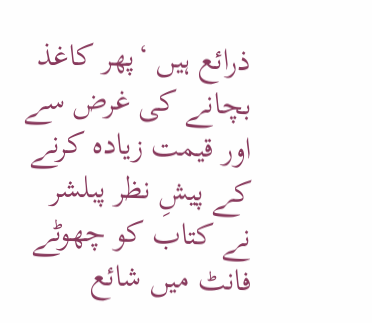ذرائع ہیں ‘پھر کاغذ بچانے کی غرض سے اور قیمت زیادہ کرنے کے پیشِ نظر پبلشر نے کتاب کو چھوٹے فانٹ میں شائع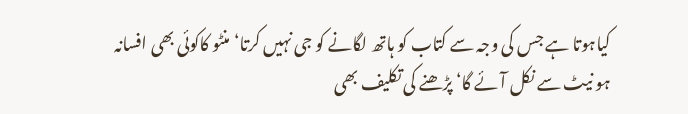کیاہوتا ہے جس کی وجہ سے کتاب کو ہاتھ لگانے کو جی نہیں کرتا‘ منٹو کاکوئی بھی افسانہ ہو نیٹ سے نکل آئے گا‘ پڑھنے کی تکلیف بھی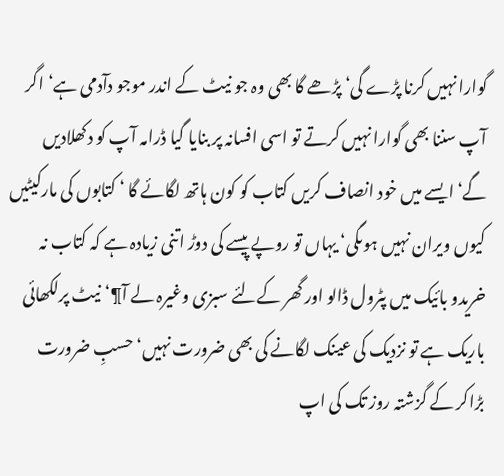گوارا نہیں کرنا پڑے گی‘ پڑھے گا بھی وہ جو نیٹ کے اندر موجو دآدمی ہے‘اگر آپ سننا بھی گوارا نہیں کرتے تو اسی افسانہ پر بنایا گیا ڈرامہ آپ کو دکھلادیں گے‘ایسے میں خود انصاف کریں کتاب کو کون ہاتھ لگائے گا ‘ کتابوں کی مارکیٹیں کیوں ویران نہیں ہوںگی‘ یہاں تو روپے پیسے کی دوڑ اتنی زیادہ ہے کہ کتاب نہ خریدو بائیک میں پٹرول ڈالو اور گھر کےلئے سبزی وغیرہ لے آ¶‘نیٹ پرلکھائی باریک ہے تو نزدیک کی عینک لگانے کی بھی ضرورت نہیں‘ حسبِ ضرورت بڑاکر کے گزشتہ روز تک کی اپ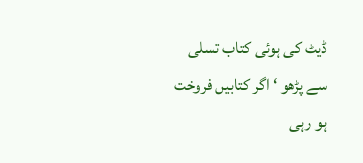ڈیٹ کی ہوئی کتاب تسلی سے پڑھو ‘ اگر کتابیں فروخت ہو رہی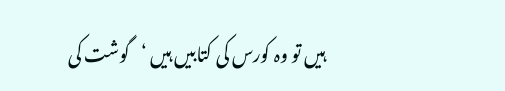ہیں تو وہ کورس کی کتابیں ہیں ‘گوشت کی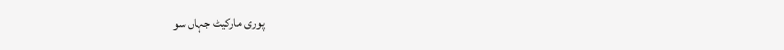پوری مارکیٹ جہاں سو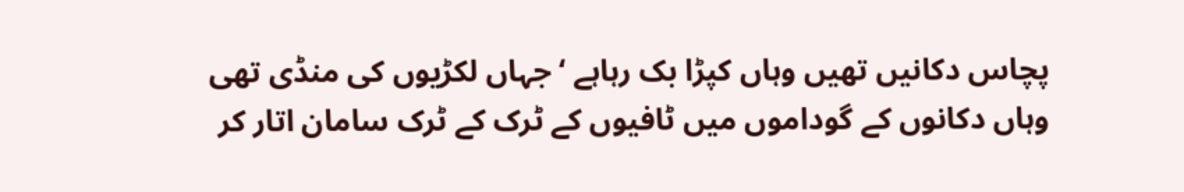پچاس دکانیں تھیں وہاں کپڑا بک رہاہے ‘جہاں لکڑیوں کی منڈی تھی وہاں دکانوں کے گوداموں میں ٹافیوں کے ٹرک کے ٹرک سامان اتار کر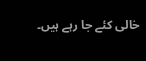خالی کئے جا رہے ہیں۔